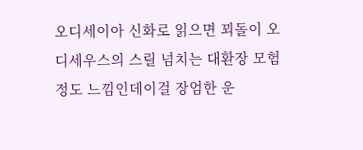오디세이아 신화로 읽으면 꾀돌이 오디세우스의 스릴 넘치는 대환장 모험 정도 느낌인데이걸 장엄한 운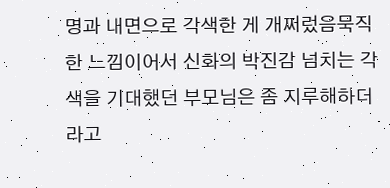명과 내면으로 각색한 게 개쩌렀음묵직한 느낌이어서 신화의 박진감 넘치는 각색을 기대했던 부모님은 좀 지루해하더라고